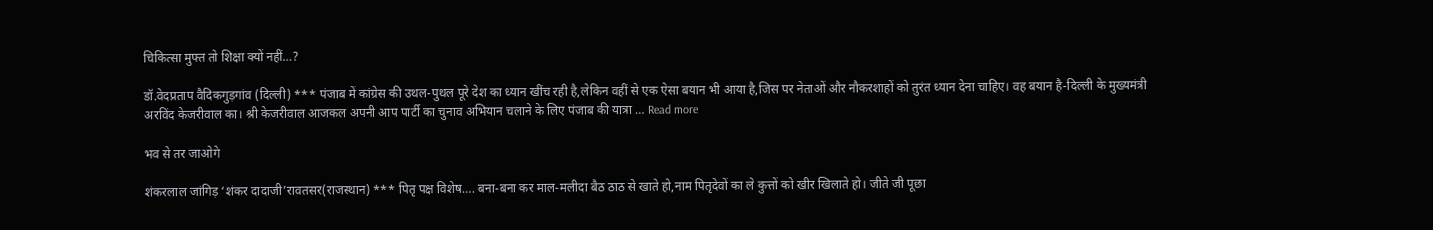चिकित्सा मुफ्त तो शिक्षा क्यों नहीं…?

डॉ.वेदप्रताप वैदिकगुड़गांव (दिल्ली) *** पंजाब में कांग्रेस की उथल-पुथल पूरे देश का ध्यान खींच रही है,लेकिन वहीं से एक ऐसा बयान भी आया है,जिस पर नेताओं और नौकरशाहों को तुरंत ध्यान देना चाहिए। वह बयान है-दिल्ली के मुख्यमंत्री अरविंद केजरीवाल का। श्री केजरीवाल आजकल अपनी आप पार्टी का चुनाव अभियान चलाने के लिए पंजाब की यात्रा … Read more

भव से तर जाओगे

शंकरलाल जांगिड़ ‘शंकर दादाजी’रावतसर(राजस्थान) *** पितृ पक्ष विशेष…. बना-बना कर माल-मलीदा बैठ ठाठ से खाते हो,नाम पितृदेवों का ले कुत्तों को खीर खिलाते हो। जीते जी पूछा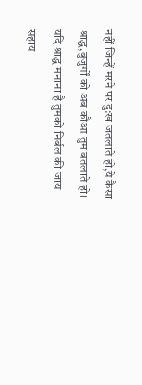नहीं जिन्हें मरने पर दु:ख जतलाते हो,ये कैसा श्राद्ध,बुजुर्गों को अब कौआ तुम बतलाते हो। यदि श्राद्ध मनाना है तुमको निर्बल की जाय सहाय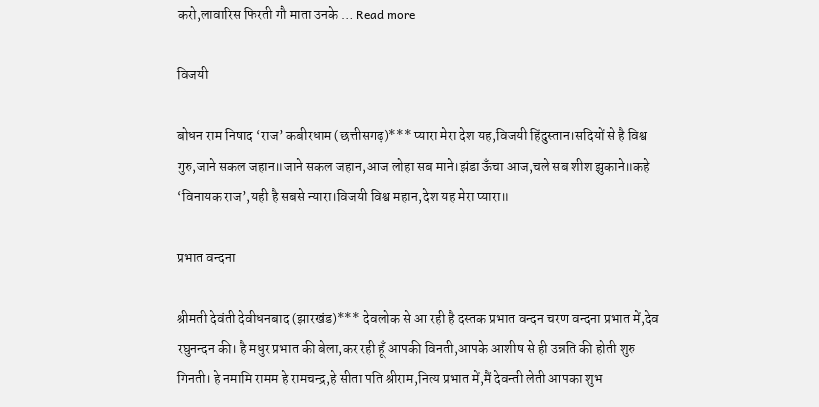करो,लावारिस फिरती गौ माता उनके … Read more

विजयी

बोधन राम निषाद ‘राज’ कबीरधाम (छत्तीसगढ़)*** प्यारा मेरा देश यह,विजयी हिंदुस्तान।सदियों से है विश्व गुरु,जाने सकल जहान॥जाने सकल जहान,आज लोहा सब माने।झंडा ऊँचा आज,चले सब शीश झुकाने॥कहे ‘विनायक राज’,यही है सबसे न्यारा।विजयी विश्व महान,देश यह मेरा प्यारा॥

प्रभात वन्दना

श्रीमती देवंती देवीधनबाद (झारखंड)*** देवलोक से आ रही है दस्तक प्रभात वन्दन चरण वन्दना प्रभात में,देव रघुनन्दन की। है मधुर प्रभात की बेला,कर रही हूँ आपकी विनती,आपके आशीष से ही उन्नति की होती शुरु गिनती। हे नमामि रामम हे रामचन्द्र,हे सीता पति श्रीराम,नित्य प्रभात में,मैं देवन्ती लेती आपका शुभ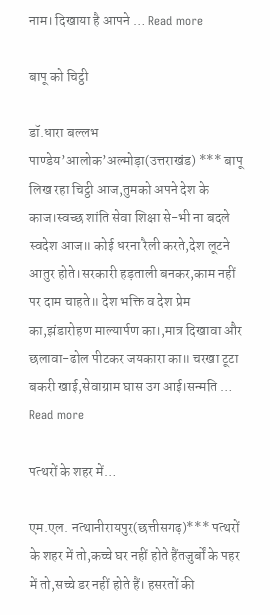नाम। दिखाया है आपने … Read more

बापू को चिट्ठी

डॉ.धारा बल्लभ पाण्डेय’आलोक’अल्मोड़ा(उत्तराखंड) *** बापू लिख रहा चिट्ठी आज,तुमको अपने देश के काज।स्वच्छ शांति सेवा शिक्षा से-भी ना बदले स्वदेश आज॥ कोई धरना रैली करते,देश लूटने आतुर होते।सरकारी हड़ताली बनकर,काम नहीं पर दाम चाहते॥ देश भक्ति व देश प्रेम का,झंडारोहण माल्यार्पण का।,मात्र दिखावा और छलावा-ढोल पीटकर जयकारा का॥ चरखा टूटा बकरी खाई,सेवाग्राम घास उग आई।सन्मति … Read more

पत्थरों के शहर में…

एम.एल. नत्थानीरायपुर(छत्तीसगढ़)*** पत्थरों के शहर में तो,कच्चे घर नहीं होते हैंतजुर्बों के पहर में तो,सच्चे डर नहीं होते हैं। हसरतों की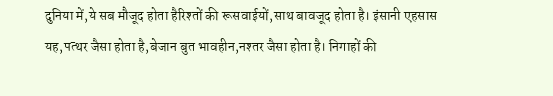दुनिया में,ये सब मौजूद होता हैरिश्तों की रूसवाईयों,साथ बावजूद होता है। इंसानी एहसास यह,पत्थर जैसा होता है,बेजान बुत भावहीन,नश्तर जैसा होता है। निगाहों की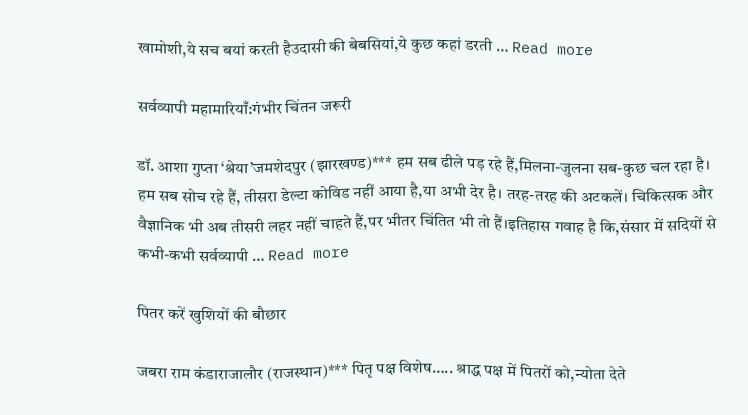खामोशी,ये सच बयां करती हैउदासी की बेबसियां,ये कुछ कहां डरती … Read more

सर्वव्यापी महामारियाँ:गंभीर चिंतन जरूरी

डॉ. आशा गुप्ता ‘श्रेया’जमशेदपुर (झारखण्ड)*** हम सब ढीले पड़ रहे हैं,मिलना-जुलना सब-कुछ चल रहा है। हम सब सोच रहे हैं, तीसरा डेल्टा कोविड नहीं आया है,या अभी देर है। तरह-तरह की अटकलें। चिकित्सक और वैज्ञानिक भी अब तीसरी लहर नहीं चाहते हैं,पर भीतर चिंतित भी तो हैं।इतिहास गवाह है कि,संसार में सदियों से कभी-कभी सर्वव्यापी … Read more

पितर करें खुशियों की बौछार

जबरा राम कंडाराजालौर (राजस्थान)*** पितृ पक्ष विशेष….. श्राद्ध पक्ष में पितरों को,न्योता देते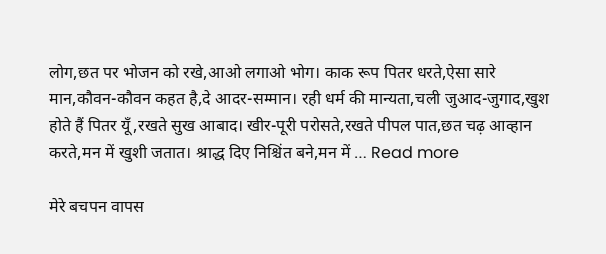लोग,छत पर भोजन को रखे,आओ लगाओ भोग। काक रूप पितर धरते,ऐसा सारे मान,कौवन-कौवन कहत है,दे आदर-सम्मान। रही धर्म की मान्यता,चली जुआद-जुगाद,खुश होते हैं पितर यूँ,रखते सुख आबाद। खीर-पूरी परोसते,रखते पीपल पात,छत चढ़ आव्हान करते,मन में खुशी जतात। श्राद्ध दिए निश्चिंत बने,मन में … Read more

मेरे बचपन वापस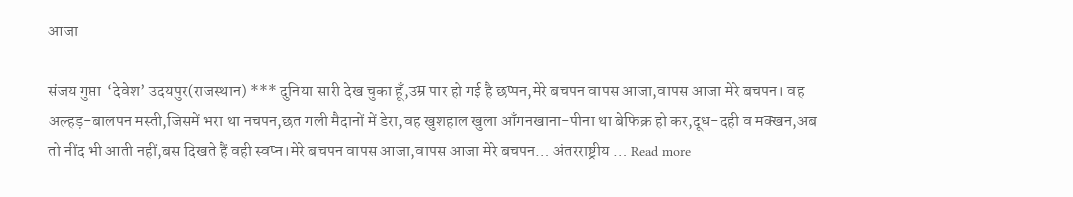आजा

संजय गुप्ता  ‘देवेश’ उदयपुर(राजस्थान) *** दुनिया सारी देख चुका हूँ,उम्र पार हो गई है छप्पन,मेरे बचपन वापस आजा,वापस आजा मेरे बचपन। वह अल्हड़-बालपन मस्ती,जिसमें भरा था नचपन,छत गली मैदानों में डेरा,वह खुशहाल खुला आँगनखाना-पीना था बेफिक्र हो कर,दूध-दही व मक्खन,अब तो नींद भी आती नहीं,बस दिखते हैं वही स्वप्न।मेरे बचपन वापस आजा,वापस आजा मेरे बचपन… अंतरराष्ट्रीय … Read more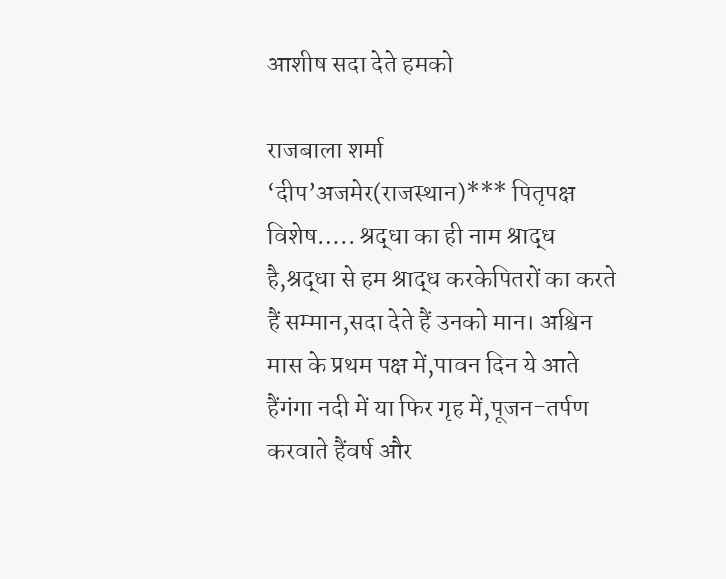आशीष सदा देते हमको

राजबाला शर्मा ‘दीप’अजमेर(राजस्थान)*** पितृपक्ष विशेष….. श्रद्धा का ही नाम श्राद्ध है,श्रद्धा से हम श्राद्ध करकेपितरों का करते हैं सम्मान,सदा देते हैं उनको मान। अश्विन मास के प्रथम पक्ष में,पावन दिन ये आते हैंगंगा नदी में या फिर गृह में,पूजन-तर्पण करवाते हैंवर्ष और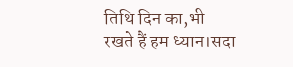तिथि दिन का,भी रखते हैं हम ध्यान।सदा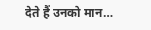देते हैं उनको मान…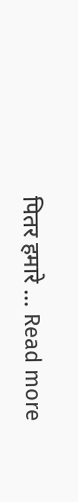पितर हमारे … Read more